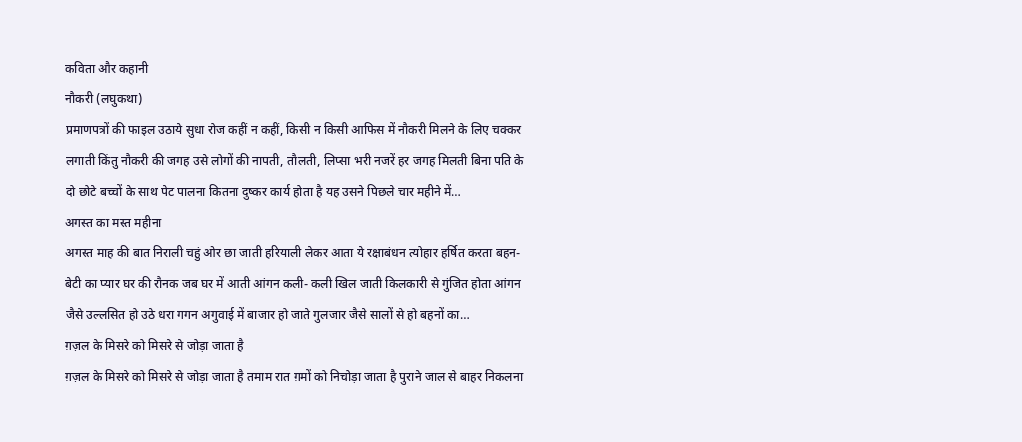कविता और कहानी
नौकरी (लघुकथा)
प्रमाणपत्रों की फाइल उठाये सुधा रोज कहीं न कहीं, किसी न किसी आफिस में नौकरी मिलने के लिए चक्कर लगाती किंतु नौकरी की जगह उसे लोगों की नापती, तौलती, लिप्सा भरी नजरें हर जगह मिलती बिना पति के दो छोटे बच्चों के साथ पेट पालना कितना दुष्कर कार्य होता है यह उसने पिछले चार महीने में…
अगस्त का मस्त महीना
अगस्त माह की बात निराली चहुं ओर छा जाती हरियाली लेकर आता ये रक्षाबंधन त्योहार हर्षित करता बहन-बेटी का प्यार घर की रौनक जब घर में आती आंगन कली- कली खिल जाती किलकारी से गुंजित होता आंगन जैसे उल्लसित हो उठे धरा गगन अगुवाई में बाजार हो जाते गुलजार जैसे सालों से हो बहनों का…
ग़ज़ल के मिसरे को मिसरे से जोड़ा जाता है
ग़ज़ल के मिसरे को मिसरे से जोड़ा जाता है तमाम रात ग़मों को निचोड़ा जाता है पुराने जाल से बाहर निकलना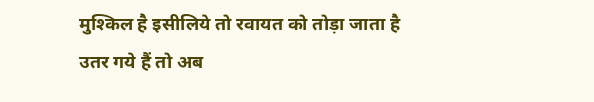मुश्किल है इसीलिये तो रवायत को तोड़ा जाता है उतर गये हैं तो अब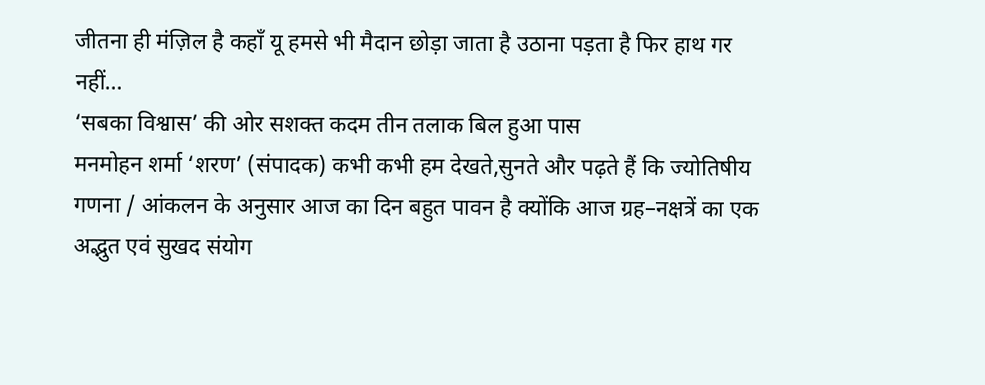जीतना ही मंज़िल है कहाँ यू हमसे भी मैदान छोड़ा जाता है उठाना पड़ता है फिर हाथ गर नहीं…
‘सबका विश्वास’ की ओर सशक्त कदम तीन तलाक बिल हुआ पास
मनमोहन शर्मा ‘शरण’ (संपादक) कभी कभी हम देखते,सुनते और पढ़ते हैं कि ज्योतिषीय गणना / आंकलन के अनुसार आज का दिन बहुत पावन है क्योंकि आज ग्रह–नक्षत्रें का एक अद्भुत एवं सुखद संयोग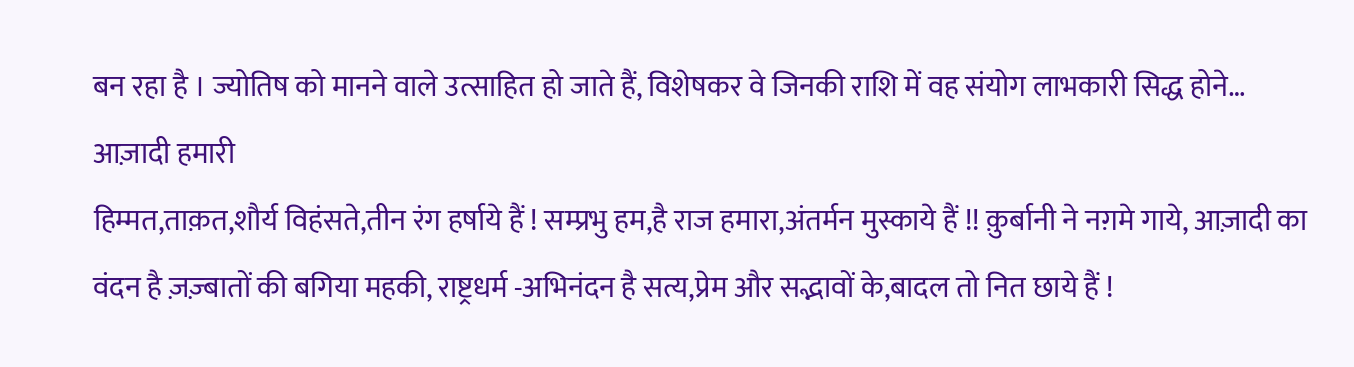बन रहा है । ज्योतिष को मानने वाले उत्साहित हो जाते हैं, विशेषकर वे जिनकी राशि में वह संयोग लाभकारी सिद्ध होने…
आज़ादी हमारी
हिम्मत,ताक़त,शौर्य विहंसते,तीन रंग हर्षाये हैं ! सम्प्रभु हम,है राज हमारा,अंतर्मन मुस्काये हैं !! क़ुर्बानी ने नग़मे गाये, आज़ादी का वंदन है ज़ज़्बातों की बगिया महकी, राष्ट्रधर्म -अभिनंदन है सत्य,प्रेम और सद्भावों के,बादल तो नित छाये हैं !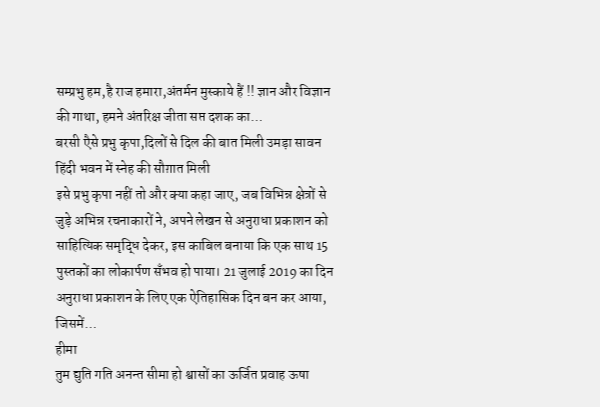सम्प्रभु हम,है राज हमारा,अंतर्मन मुस्काये हैं !! ज्ञान और विज्ञान की गाथा, हमने अंतरिक्ष जीता सप्त दशक का…
बरसी एैसे प्रभु कृपा,दिलों से दिल की बात मिली उमड़ा सावन हिंदी भवन में स्नेह की सौग़ात मिली
इसे प्रभु कृपा नहीं तो और क्या कहा जाए, जब विभिन्न क्षेत्रों से जुड़े अभिन्न रचनाकारों ने, अपने लेखन से अनुराधा प्रकाशन को साहित्यिक समृद्धि देकर, इस काबिल बनाया कि एक साथ 15 पुस्तकों का लोकार्पण सँभव हो पाया। 21 जुलाई 2019 का दिन अनुराधा प्रकाशन के लिए एक ऐतिहासिक दिन बन कर आया, जिसमें…
हीमा
तुम द्युति गति अनन्त सीमा हो श्वासों का ऊर्जित प्रवाह ऊषा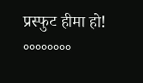प्रस्फुट हीमा हो! °°°°°°°°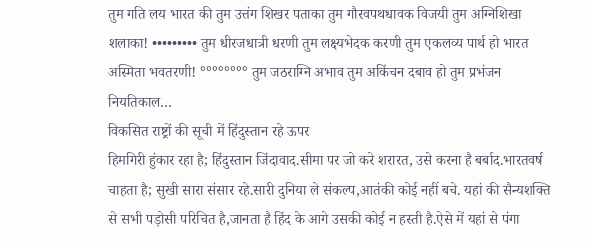तुम गति लय भारत की तुम उत्तंग शिखर पताका तुम गौरवपथधावक विजयी तुम अग्निशिखा शलाका! ••••••••• तुम धीरजधात्री धरणी तुम लक्ष्यभेदक करणी तुम एकलव्य पार्थ हो भारत अस्मिता भवतरणी! °°°°°°°° तुम जठराग्नि अभाव तुम अकिंचन दबाव हो तुम प्रभंजन नियतिकाल…
विकसित राष्ट्रों की सूची में हिंदुस्तान रहे ऊपर
हिमगिरी हुंकार रहा है; हिंदुस्तान जिंदावाद.सीमा पर जो करे शरारत, उसे करना है बर्बाद.भारतवर्ष चाहता है; सुखी सारा संसार रहे.सारी दुनिया ले संकल्प,आतंकी कोई नहीं बचे. यहां की सैन्यशक्ति से सभी पड़ोसी परिचित है,जानता है हिंद के आगे उसकी कोई न हस्ती है.ऐसे में यहां से पंगा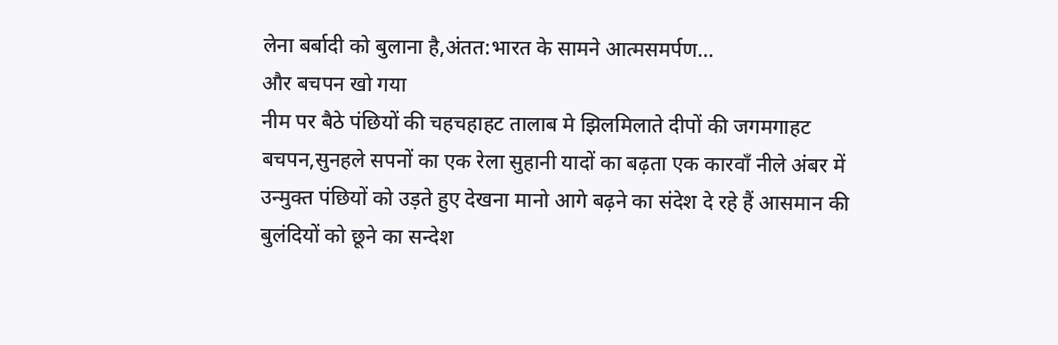लेना बर्बादी को बुलाना है,अंतत:भारत के सामने आत्मसमर्पण…
और बचपन खो गया
नीम पर बैठे पंछियों की चहचहाहट तालाब मे झिलमिलाते दीपों की जगमगाहट बचपन,सुनहले सपनों का एक रेला सुहानी यादों का बढ़ता एक कारवाँ नीले अंबर में उन्मुक्त पंछियों को उड़ते हुए देखना मानो आगे बढ़ने का संदेश दे रहे हैं आसमान की बुलंदियों को छूने का सन्देश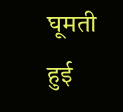घूमती हुई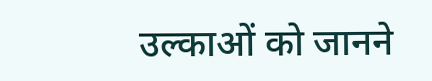उल्काओं को जानने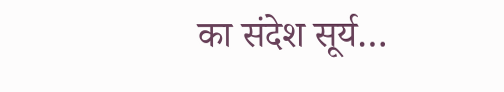का संदेश सूर्य…